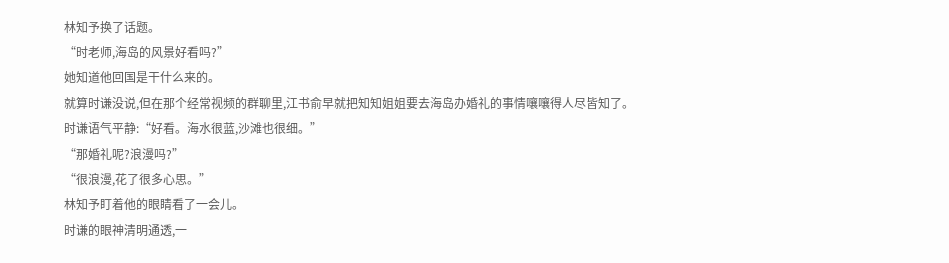林知予换了话题。
“时老师,海岛的风景好看吗?”
她知道他回国是干什么来的。
就算时谦没说,但在那个经常视频的群聊里,江书俞早就把知知姐姐要去海岛办婚礼的事情嚷嚷得人尽皆知了。
时谦语气平静:“好看。海水很蓝,沙滩也很细。”
“那婚礼呢?浪漫吗?”
“很浪漫,花了很多心思。”
林知予盯着他的眼睛看了一会儿。
时谦的眼神清明通透,一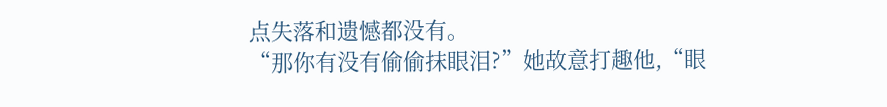点失落和遗憾都没有。
“那你有没有偷偷抹眼泪?”她故意打趣他,“眼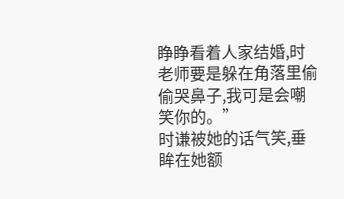睁睁看着人家结婚,时老师要是躲在角落里偷偷哭鼻子,我可是会嘲笑你的。”
时谦被她的话气笑,垂眸在她额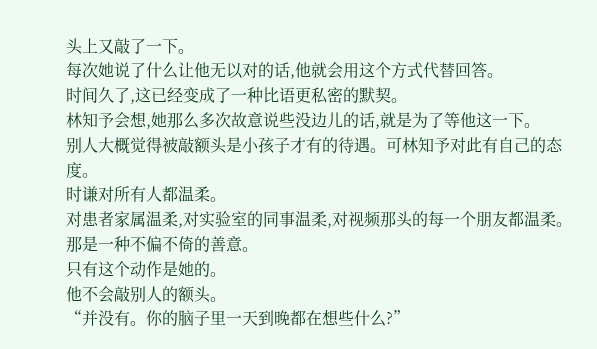头上又敲了一下。
每次她说了什么让他无以对的话,他就会用这个方式代替回答。
时间久了,这已经变成了一种比语更私密的默契。
林知予会想,她那么多次故意说些没边儿的话,就是为了等他这一下。
别人大概觉得被敲额头是小孩子才有的待遇。可林知予对此有自己的态度。
时谦对所有人都温柔。
对患者家属温柔,对实验室的同事温柔,对视频那头的每一个朋友都温柔。
那是一种不偏不倚的善意。
只有这个动作是她的。
他不会敲别人的额头。
“并没有。你的脑子里一天到晚都在想些什么?”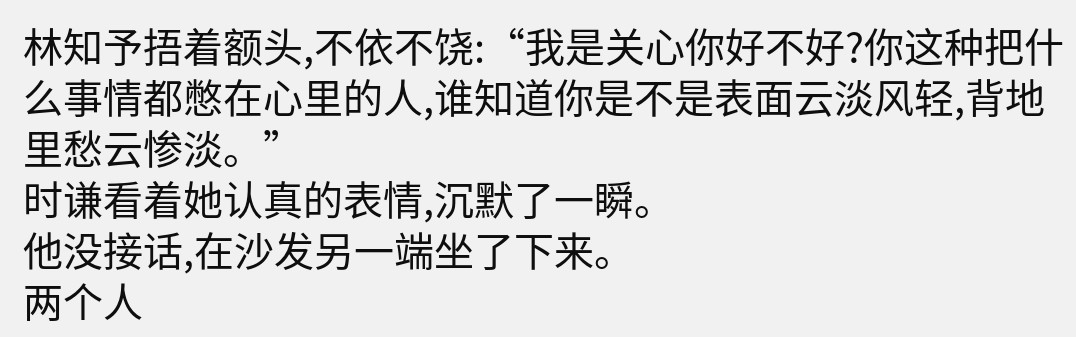林知予捂着额头,不依不饶:“我是关心你好不好?你这种把什么事情都憋在心里的人,谁知道你是不是表面云淡风轻,背地里愁云惨淡。”
时谦看着她认真的表情,沉默了一瞬。
他没接话,在沙发另一端坐了下来。
两个人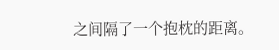之间隔了一个抱枕的距离。